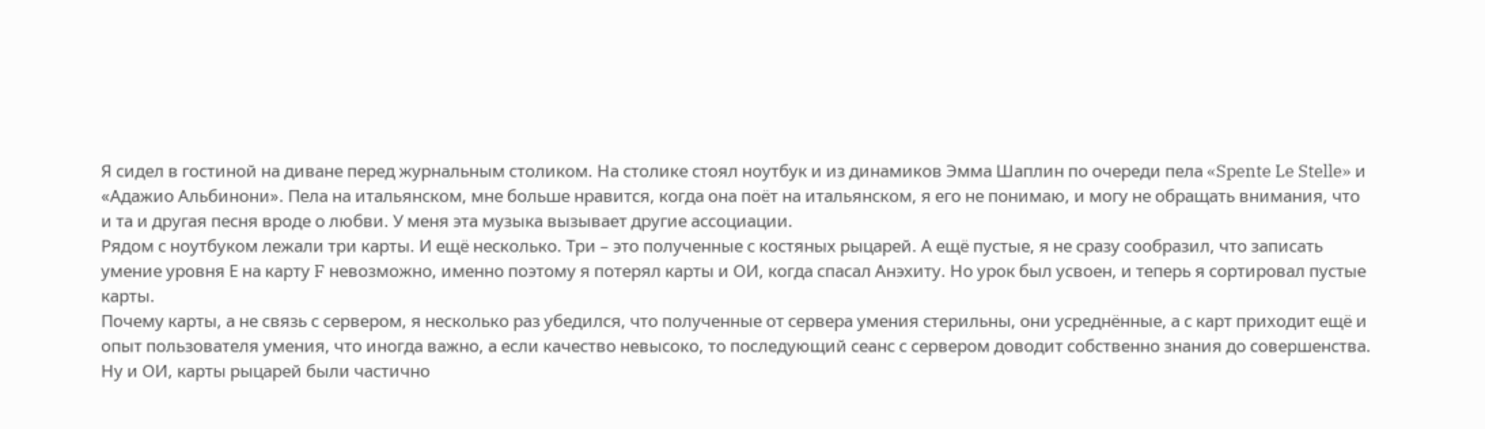Я сидел в гостиной на диване перед журнальным столиком. На столике стоял ноутбук и из динамиков Эмма Шаплин по очереди пела «Spente Le Stelle» и «Адажио Альбинони». Пела на итальянском, мне больше нравится, когда она поёт на итальянском, я его не понимаю, и могу не обращать внимания, что и та и другая песня вроде о любви. У меня эта музыка вызывает другие ассоциации.
Рядом с ноутбуком лежали три карты. И ещё несколько. Три – это полученные с костяных рыцарей. А ещё пустые, я не сразу сообразил, что записать умение уровня Е на карту F невозможно, именно поэтому я потерял карты и ОИ, когда спасал Анэхиту. Но урок был усвоен, и теперь я сортировал пустые карты.
Почему карты, а не связь с сервером, я несколько раз убедился, что полученные от сервера умения стерильны, они усреднённые, а с карт приходит ещё и опыт пользователя умения, что иногда важно, а если качество невысоко, то последующий сеанс с сервером доводит собственно знания до совершенства.
Ну и ОИ, карты рыцарей были частично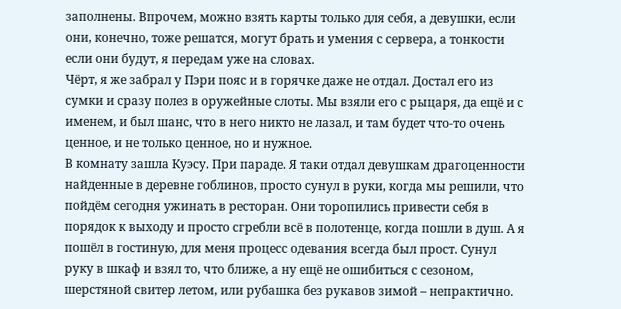заполнены. Впрочем, можно взять карты только для себя, а девушки, если они, конечно, тоже решатся, могут брать и умения с сервера, а тонкости если они будут, я передам уже на словах.
Чёрт, я же забрал у Пэри пояс и в горячке даже не отдал. Достал его из сумки и сразу полез в оружейные слоты. Мы взяли его с рыцаря, да ещё и с именем, и был шанс, что в него никто не лазал, и там будет что-то очень ценное, и не только ценное, но и нужное.
В комнату зашла Куэсу. При параде. Я таки отдал девушкам драгоценности найденные в деревне гоблинов, просто сунул в руки, когда мы решили, что пойдём сегодня ужинать в ресторан. Они торопились привести себя в порядок к выходу и просто сгребли всё в полотенце, когда пошли в душ. А я пошёл в гостиную, для меня процесс одевания всегда был прост. Сунул руку в шкаф и взял то, что ближе, а ну ещё не ошибиться с сезоном, шерстяной свитер летом, или рубашка без рукавов зимой – непрактично.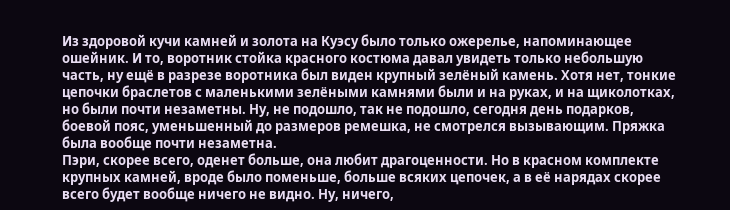Из здоровой кучи камней и золота на Куэсу было только ожерелье, напоминающее ошейник. И то, воротник стойка красного костюма давал увидеть только небольшую часть, ну ещё в разрезе воротника был виден крупный зелёный камень. Хотя нет, тонкие цепочки браслетов с маленькими зелёными камнями были и на руках, и на щиколотках, но были почти незаметны. Ну, не подошло, так не подошло, сегодня день подарков, боевой пояс, уменьшенный до размеров ремешка, не смотрелся вызывающим. Пряжка была вообще почти незаметна.
Пэри, скорее всего, оденет больше, она любит драгоценности. Но в красном комплекте крупных камней, вроде было поменьше, больше всяких цепочек, а в её нарядах скорее всего будет вообще ничего не видно. Ну, ничего,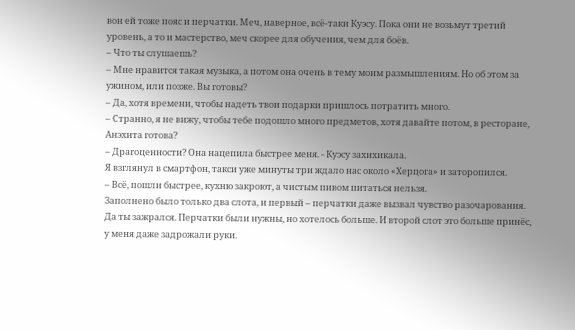вон ей тоже пояс и перчатки. Меч, наверное, всё-таки Куэсу. Пока они не возьмут третий уровень, а то и мастерство, меч скорее для обучения, чем для боёв.
– Что ты слушаешь?
– Мне нравится такая музыка, а потом она очень в тему моим размышлениям. Но об этом за ужином, или позже. Вы готовы?
– Да, хотя времени, чтобы надеть твои подарки пришлось потратить много.
– Странно, я не вижу, чтобы тебе подошло много предметов, хотя давайте потом, в ресторане, Анэхита готова?
– Драгоценности? Она нацепила быстрее меня. - Куэсу захихикала.
Я взглянул в смартфон, такси уже минуты три ждало нас около «Херцога» и заторопился.
– Всё, пошли быстрее, кухню закроют, а чистым пивом питаться нельзя.
Заполнено было только два слота, и первый – перчатки даже вызвал чувство разочарования. Да ты зажрался. Перчатки были нужны, но хотелось больше. И второй слот это больше принёс, у меня даже задрожали руки.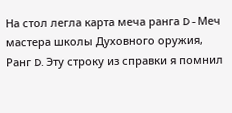На стол легла карта меча ранга D - Меч мастера школы Духовного оружия, Ранг D. Эту строку из справки я помнил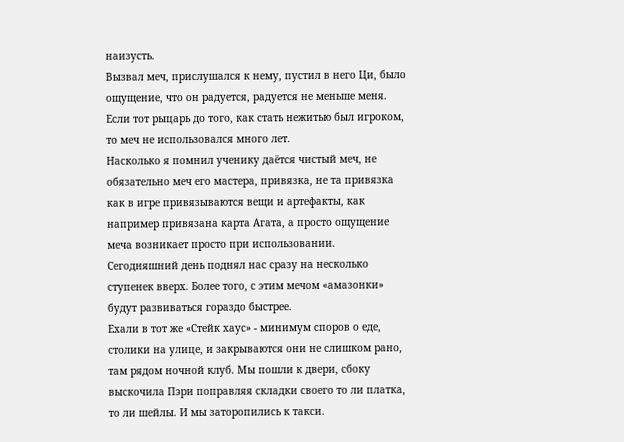наизусть.
Вызвал меч, прислушался к нему, пустил в него Ци, было ощущение, что он радуется, радуется не меньше меня. Если тот рыцарь до того, как стать нежитью был игроком, то меч не использовался много лет.
Насколько я помнил ученику даётся чистый меч, не обязательно меч его мастера, привязка, не та привязка как в игре привязываются вещи и артефакты, как например привязана карта Агата, а просто ощущение меча возникает просто при использовании.
Сегодняшний день поднял нас сразу на несколько ступенек вверх. Более того, с этим мечом «амазонки» будут развиваться гораздо быстрее.
Ехали в тот же «Стейк хаус» - минимум споров о еде, столики на улице, и закрываются они не слишком рано, там рядом ночной клуб. Мы пошли к двери, сбоку выскочила Пэри поправляя складки своего то ли платка, то ли шейлы. И мы заторопились к такси.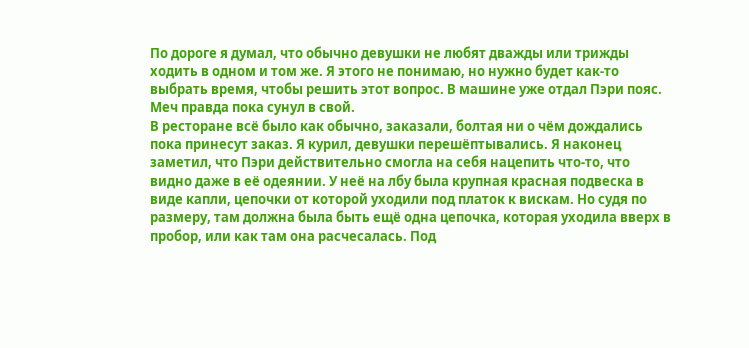По дороге я думал, что обычно девушки не любят дважды или трижды ходить в одном и том же. Я этого не понимаю, но нужно будет как-то выбрать время, чтобы решить этот вопрос. В машине уже отдал Пэри пояс. Меч правда пока сунул в свой.
В ресторане всё было как обычно, заказали, болтая ни о чём дождались пока принесут заказ. Я курил, девушки перешёптывались. Я наконец заметил, что Пэри действительно смогла на себя нацепить что-то, что видно даже в её одеянии. У неё на лбу была крупная красная подвеска в виде капли, цепочки от которой уходили под платок к вискам. Но судя по размеру, там должна была быть ещё одна цепочка, которая уходила вверх в пробор, или как там она расчесалась. Под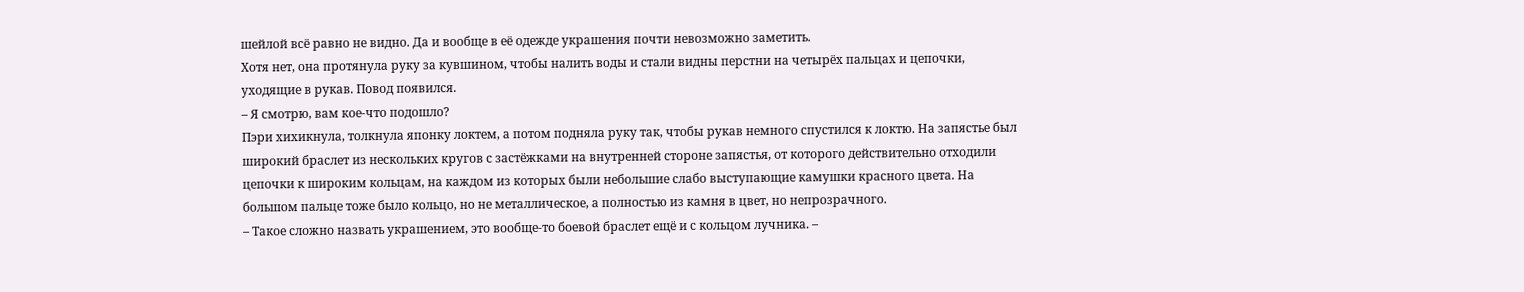шейлой всё равно не видно. Да и вообще в её одежде украшения почти невозможно заметить.
Хотя нет, она протянула руку за кувшином, чтобы налить воды и стали видны перстни на четырёх пальцах и цепочки, уходящие в рукав. Повод появился.
– Я смотрю, вам кое-что подошло?
Пэри хихикнула, толкнула японку локтем, а потом подняла руку так, чтобы рукав немного спустился к локтю. На запястье был широкий браслет из нескольких кругов с застёжками на внутренней стороне запястья, от которого действительно отходили цепочки к широким кольцам, на каждом из которых были небольшие слабо выступающие камушки красного цвета. На большом пальце тоже было кольцо, но не металлическое, а полностью из камня в цвет, но непрозрачного.
– Такое сложно назвать украшением, это вообще-то боевой браслет ещё и с кольцом лучника. –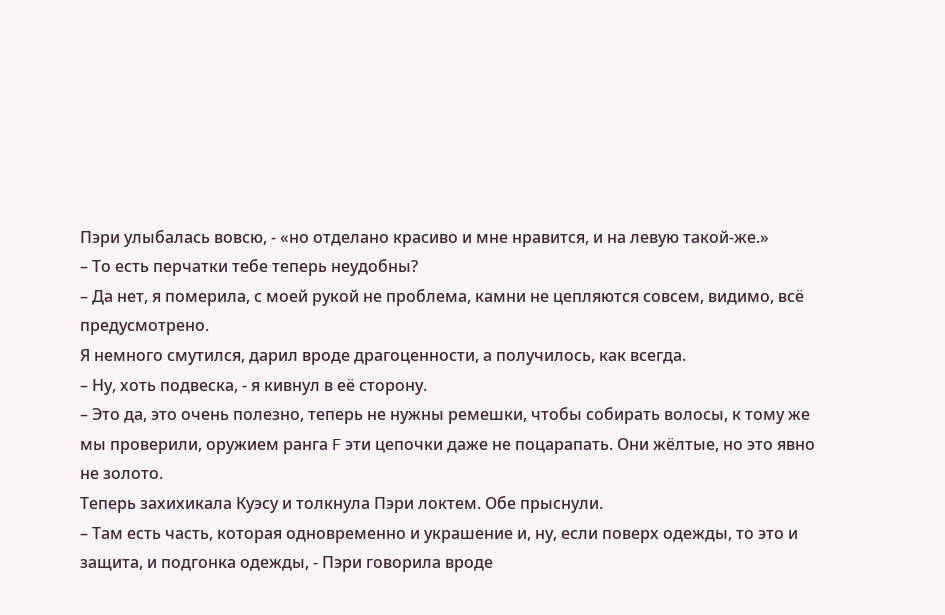Пэри улыбалась вовсю, - «но отделано красиво и мне нравится, и на левую такой-же.»
– То есть перчатки тебе теперь неудобны?
– Да нет, я померила, с моей рукой не проблема, камни не цепляются совсем, видимо, всё предусмотрено.
Я немного смутился, дарил вроде драгоценности, а получилось, как всегда.
– Ну, хоть подвеска, - я кивнул в её сторону.
– Это да, это очень полезно, теперь не нужны ремешки, чтобы собирать волосы, к тому же мы проверили, оружием ранга F эти цепочки даже не поцарапать. Они жёлтые, но это явно не золото.
Теперь захихикала Куэсу и толкнула Пэри локтем. Обе прыснули.
– Там есть часть, которая одновременно и украшение и, ну, если поверх одежды, то это и защита, и подгонка одежды, - Пэри говорила вроде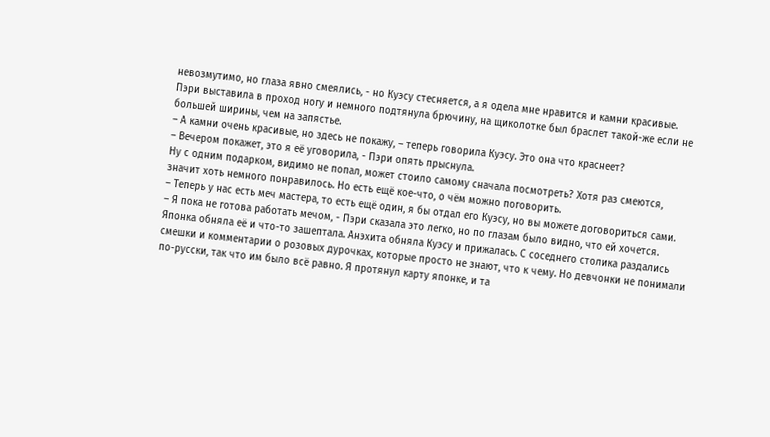невозмутимо, но глаза явно смеялись, - но Куэсу стесняется, а я одела мне нравится и камни красивые.
Пэри выставила в проход ногу и немного подтянула брючину, на щиколотке был браслет такой-же если не большей ширины, чем на запястье.
– А камни очень красивые, но здесь не покажу, – теперь говорила Куэсу. Это она что краснеет?
– Вечером покажет, это я её уговорила, - Пэри опять прыснула.
Ну с одним подарком, видимо не попал, может стоило самому сначала посмотреть? Хотя раз смеются, значит хоть немного понравилось. Но есть ещё кое-что, о чём можно поговорить.
– Теперь у нас есть меч мастера, то есть ещё один, я бы отдал его Куэсу, но вы можете договориться сами.
– Я пока не готова работать мечом, - Пэри сказала это легко, но по глазам было видно, что ей хочется.
Японка обняла её и что-то зашептала. Анэхита обняла Куэсу и прижалась. С соседнего столика раздались смешки и комментарии о розовых дурочках, которые просто не знают, что к чему. Но девчонки не понимали по-русски, так что им было всё равно. Я протянул карту японке, и та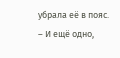убрала её в пояс.
– И ещё одно,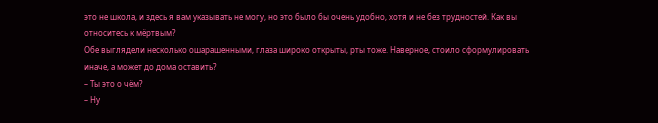это не школа, и здесь я вам указывать не могу, но это было бы очень удобно, хотя и не без трудностей. Как вы относитесь к мёртвым?
Обе выглядели несколько ошарашенными, глаза широко открыты, рты тоже. Наверное, стоило сформулировать иначе, а может до дома оставить?
– Ты это о чём?
– Ну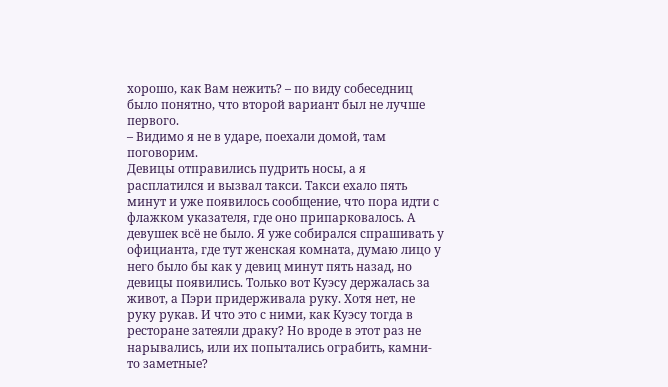хорошо, как Вам нежить? – по виду собеседниц было понятно, что второй вариант был не лучше первого.
– Видимо я не в ударе, поехали домой, там поговорим.
Девицы отправились пудрить носы, а я расплатился и вызвал такси. Такси ехало пять минут и уже появилось сообщение, что пора идти с флажком указателя, где оно припарковалось. А девушек всё не было. Я уже собирался спрашивать у официанта, где тут женская комната, думаю лицо у него было бы как у девиц минут пять назад, но девицы появились. Только вот Куэсу держалась за живот, а Пэри придерживала руку. Хотя нет, не руку рукав. И что это с ними, как Куэсу тогда в ресторане затеяли драку? Но вроде в этот раз не нарывались, или их попытались ограбить, камни-то заметные?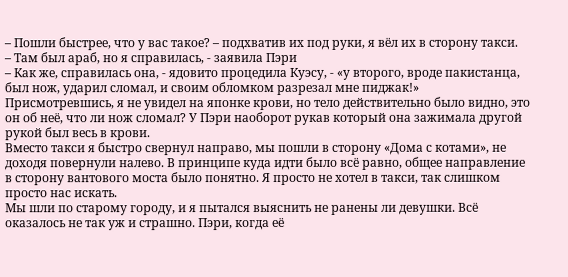– Пошли быстрее, что у вас такое? – подхватив их под руки, я вёл их в сторону такси.
– Там был араб, но я справилась, - заявила Пэри
– Как же, справилась она, - ядовито процедила Куэсу, - «у второго, вроде пакистанца, был нож, ударил сломал, и своим обломком разрезал мне пиджак!»
Присмотревшись, я не увидел на японке крови, но тело действительно было видно, это он об неё, что ли нож сломал? У Пэри наоборот рукав который она зажимала другой рукой был весь в крови.
Вместо такси я быстро свернул направо, мы пошли в сторону «Дома с котами», не доходя повернули налево. В принципе куда идти было всё равно, общее направление в сторону вантового моста было понятно. Я просто не хотел в такси, так слишком просто нас искать.
Мы шли по старому городу, и я пытался выяснить не ранены ли девушки. Всё оказалось не так уж и страшно. Пэри, когда её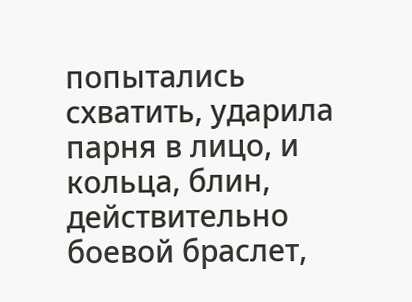попытались схватить, ударила парня в лицо, и кольца, блин, действительно боевой браслет,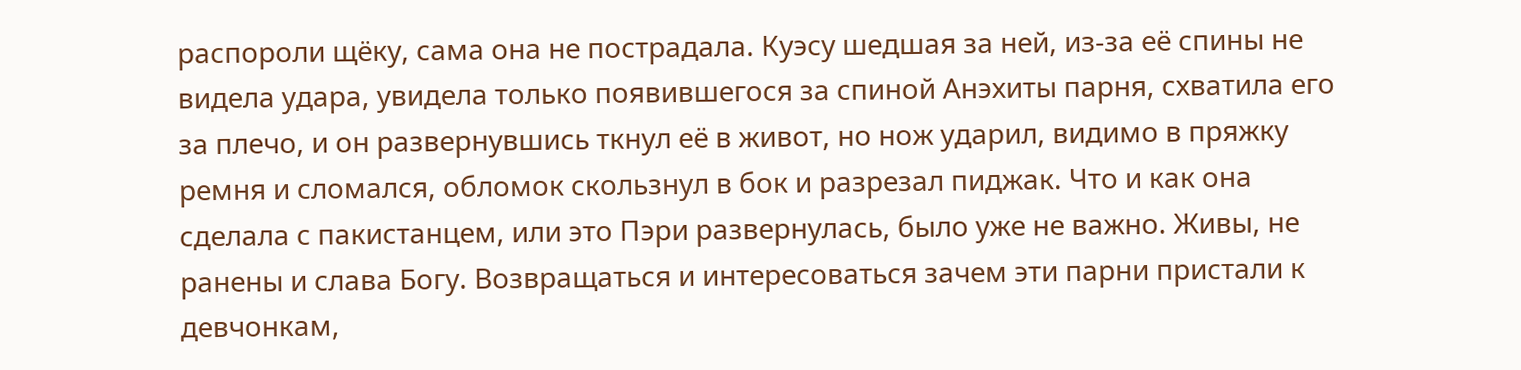распороли щёку, сама она не пострадала. Куэсу шедшая за ней, из-за её спины не видела удара, увидела только появившегося за спиной Анэхиты парня, схватила его за плечо, и он развернувшись ткнул её в живот, но нож ударил, видимо в пряжку ремня и сломался, обломок скользнул в бок и разрезал пиджак. Что и как она сделала с пакистанцем, или это Пэри развернулась, было уже не важно. Живы, не ранены и слава Богу. Возвращаться и интересоваться зачем эти парни пристали к девчонкам,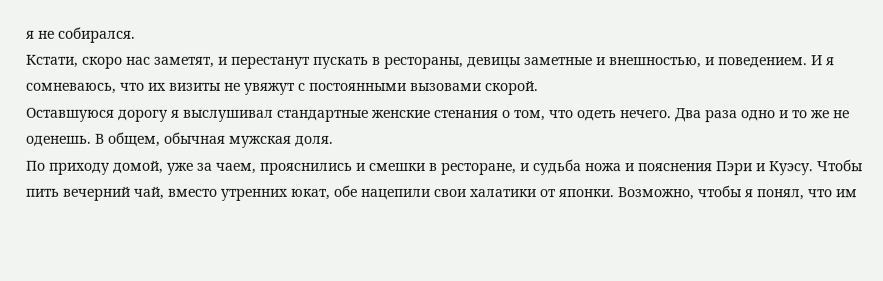я не собирался.
Кстати, скоро нас заметят, и перестанут пускать в рестораны, девицы заметные и внешностью, и поведением. И я сомневаюсь, что их визиты не увяжут с постоянными вызовами скорой.
Оставшуюся дорогу я выслушивал стандартные женские стенания о том, что одеть нечего. Два раза одно и то же не оденешь. В общем, обычная мужская доля.
По приходу домой, уже за чаем, прояснились и смешки в ресторане, и судьба ножа и пояснения Пэри и Куэсу. Чтобы пить вечерний чай, вместо утренних юкат, обе нацепили свои халатики от японки. Возможно, чтобы я понял, что им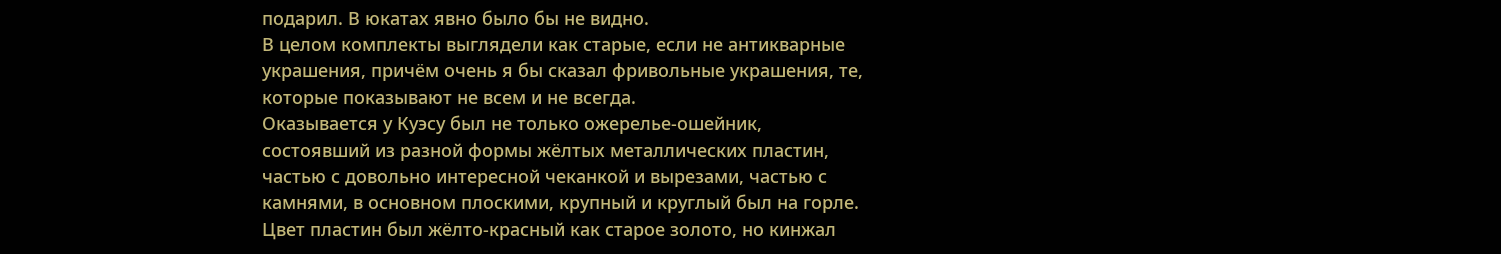подарил. В юкатах явно было бы не видно.
В целом комплекты выглядели как старые, если не антикварные украшения, причём очень я бы сказал фривольные украшения, те, которые показывают не всем и не всегда.
Оказывается у Куэсу был не только ожерелье-ошейник, состоявший из разной формы жёлтых металлических пластин, частью с довольно интересной чеканкой и вырезами, частью с камнями, в основном плоскими, крупный и круглый был на горле. Цвет пластин был жёлто-красный как старое золото, но кинжал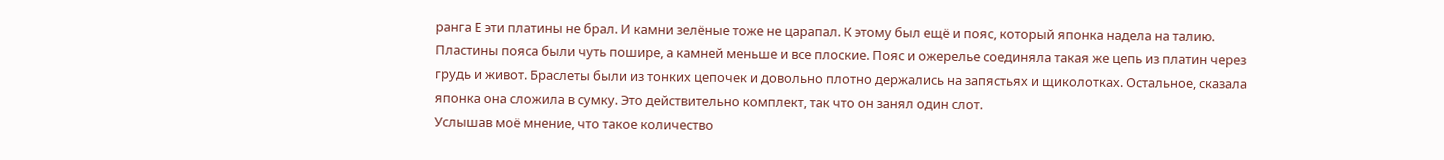ранга E эти платины не брал. И камни зелёные тоже не царапал. К этому был ещё и пояс, который японка надела на талию. Пластины пояса были чуть пошире, а камней меньше и все плоские. Пояс и ожерелье соединяла такая же цепь из платин через грудь и живот. Браслеты были из тонких цепочек и довольно плотно держались на запястьях и щиколотках. Остальное, сказала японка она сложила в сумку. Это действительно комплект, так что он занял один слот.
Услышав моё мнение, что такое количество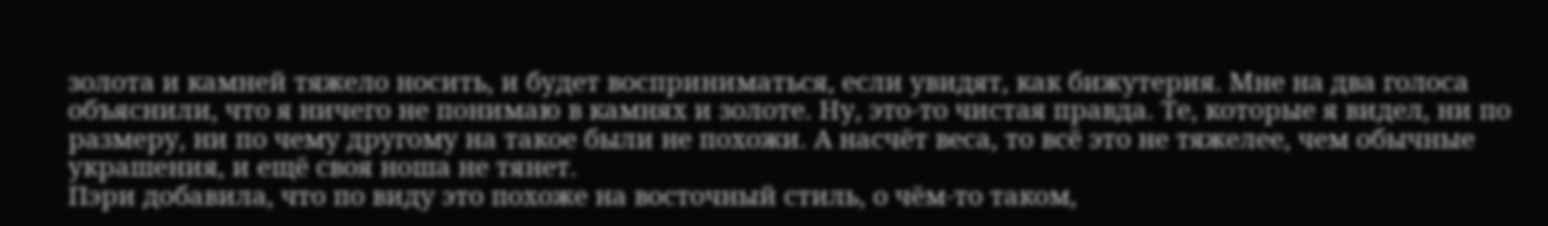золота и камней тяжело носить, и будет восприниматься, если увидят, как бижутерия. Мне на два голоса объяснили, что я ничего не понимаю в камнях и золоте. Ну, это-то чистая правда. Те, которые я видел, ни по размеру, ни по чему другому на такое были не похожи. А насчёт веса, то всё это не тяжелее, чем обычные украшения, и ещё своя ноша не тянет.
Пэри добавила, что по виду это похоже на восточный стиль, о чём-то таком,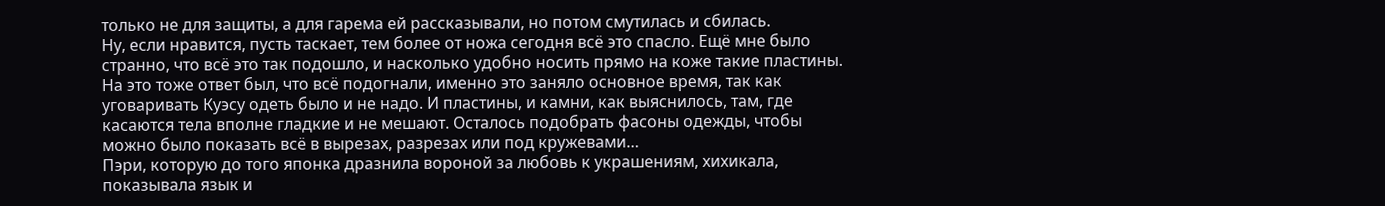только не для защиты, а для гарема ей рассказывали, но потом смутилась и сбилась.
Ну, если нравится, пусть таскает, тем более от ножа сегодня всё это спасло. Ещё мне было странно, что всё это так подошло, и насколько удобно носить прямо на коже такие пластины.
На это тоже ответ был, что всё подогнали, именно это заняло основное время, так как уговаривать Куэсу одеть было и не надо. И пластины, и камни, как выяснилось, там, где касаются тела вполне гладкие и не мешают. Осталось подобрать фасоны одежды, чтобы можно было показать всё в вырезах, разрезах или под кружевами…
Пэри, которую до того японка дразнила вороной за любовь к украшениям, хихикала, показывала язык и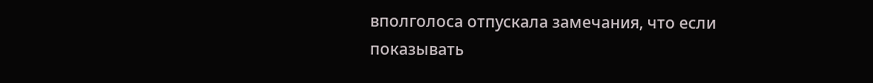вполголоса отпускала замечания, что если показывать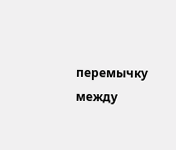перемычку между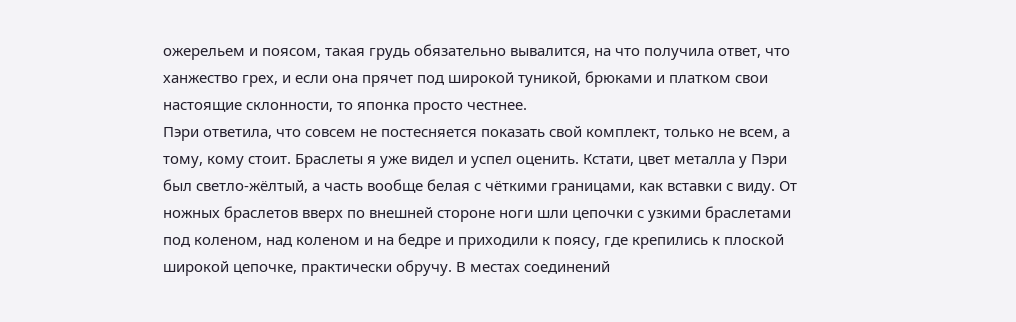ожерельем и поясом, такая грудь обязательно вывалится, на что получила ответ, что ханжество грех, и если она прячет под широкой туникой, брюками и платком свои настоящие склонности, то японка просто честнее.
Пэри ответила, что совсем не постесняется показать свой комплект, только не всем, а тому, кому стоит. Браслеты я уже видел и успел оценить. Кстати, цвет металла у Пэри был светло-жёлтый, а часть вообще белая с чёткими границами, как вставки с виду. От ножных браслетов вверх по внешней стороне ноги шли цепочки с узкими браслетами под коленом, над коленом и на бедре и приходили к поясу, где крепились к плоской широкой цепочке, практически обручу. В местах соединений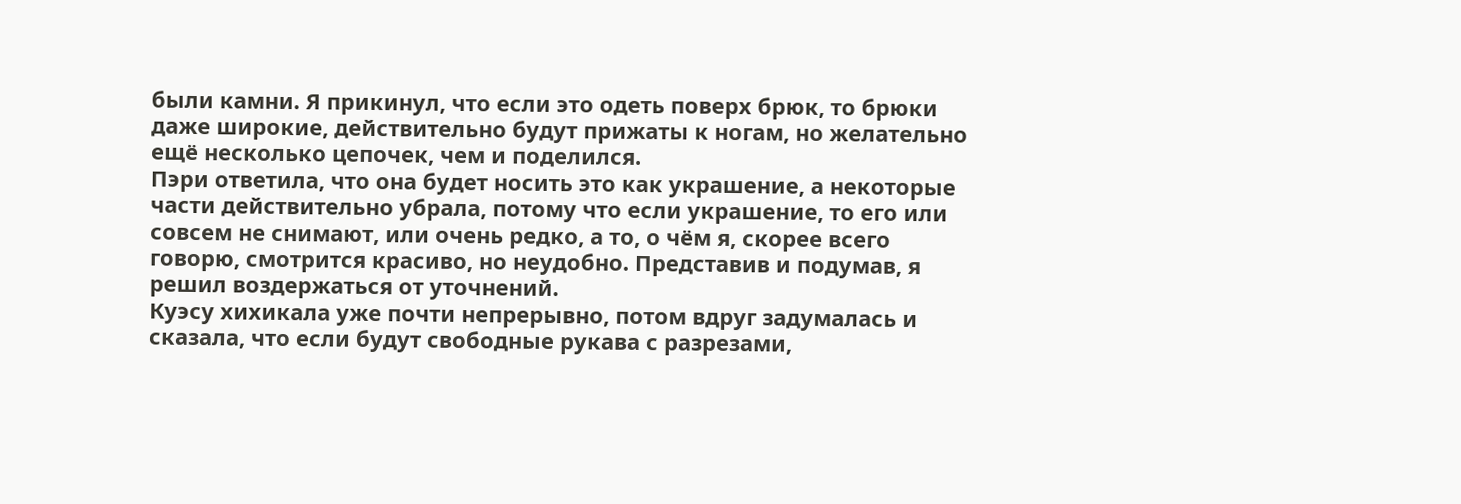были камни. Я прикинул, что если это одеть поверх брюк, то брюки даже широкие, действительно будут прижаты к ногам, но желательно ещё несколько цепочек, чем и поделился.
Пэри ответила, что она будет носить это как украшение, а некоторые части действительно убрала, потому что если украшение, то его или совсем не снимают, или очень редко, а то, о чём я, скорее всего говорю, смотрится красиво, но неудобно. Представив и подумав, я решил воздержаться от уточнений.
Куэсу хихикала уже почти непрерывно, потом вдруг задумалась и сказала, что если будут свободные рукава с разрезами,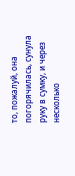то, пожалуй, она погорячилась, сунула руку в сумку, и через несколько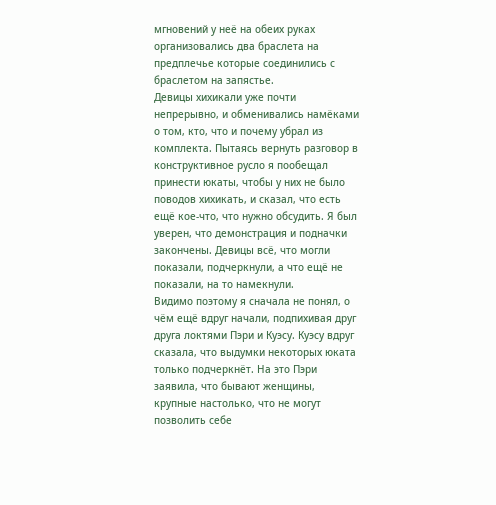мгновений у неё на обеих руках организовались два браслета на предплечье которые соединились с браслетом на запястье.
Девицы хихикали уже почти непрерывно, и обменивались намёками о том, кто, что и почему убрал из комплекта. Пытаясь вернуть разговор в конструктивное русло я пообещал принести юкаты, чтобы у них не было поводов хихикать, и сказал, что есть ещё кое-что, что нужно обсудить. Я был уверен, что демонстрация и подначки закончены. Девицы всё, что могли показали, подчеркнули, а что ещё не показали, на то намекнули.
Видимо поэтому я сначала не понял, о чём ещё вдруг начали, подпихивая друг друга локтями Пэри и Куэсу. Куэсу вдруг сказала, что выдумки некоторых юката только подчеркнёт. На это Пэри заявила, что бывают женщины, крупные настолько, что не могут позволить себе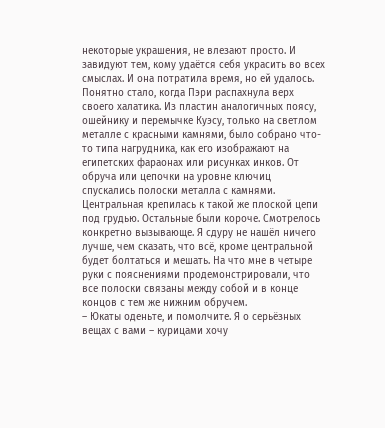некоторые украшения, не влезают просто. И завидуют тем, кому удаётся себя украсить во всех смыслах. И она потратила время, но ей удалось.
Понятно стало, когда Пэри распахнула верх своего халатика. Из пластин аналогичных поясу, ошейнику и перемычке Куэсу, только на светлом металле с красными камнями, было собрано что-то типа нагрудника, как его изображают на египетских фараонах или рисунках инков. От обруча или цепочки на уровне ключиц спускались полоски металла с камнями. Центральная крепилась к такой же плоской цепи под грудью. Остальные были короче. Смотрелось конкретно вызывающе. Я сдуру не нашёл ничего лучше, чем сказать, что всё, кроме центральной будет болтаться и мешать. На что мне в четыре руки с пояснениями продемонстрировали, что все полоски связаны между собой и в конце концов с тем же нижним обручем.
– Юкаты оденьте, и помолчите. Я о серьёзных вещах с вами – курицами хочу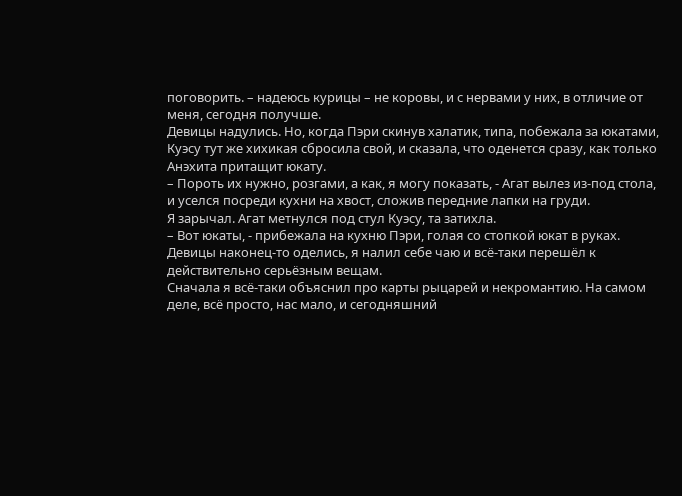поговорить. – надеюсь курицы – не коровы, и с нервами у них, в отличие от меня, сегодня получше.
Девицы надулись. Но, когда Пэри скинув халатик, типа, побежала за юкатами, Куэсу тут же хихикая сбросила свой, и сказала, что оденется сразу, как только Анэхита притащит юкату.
– Пороть их нужно, розгами, а как, я могу показать, - Агат вылез из-под стола, и уселся посреди кухни на хвост, сложив передние лапки на груди.
Я зарычал. Агат метнулся под стул Куэсу, та затихла.
– Вот юкаты, - прибежала на кухню Пэри, голая со стопкой юкат в руках.
Девицы наконец-то оделись, я налил себе чаю и всё-таки перешёл к действительно серьёзным вещам.
Сначала я всё-таки объяснил про карты рыцарей и некромантию. На самом деле, всё просто, нас мало, и сегодняшний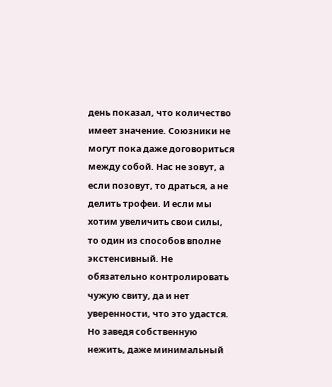день показал, что количество имеет значение. Союзники не могут пока даже договориться между собой. Нас не зовут, а если позовут, то драться, а не делить трофеи. И если мы хотим увеличить свои силы, то один из способов вполне экстенсивный. Не обязательно контролировать чужую свиту, да и нет уверенности, что это удастся. Но заведя собственную нежить, даже минимальный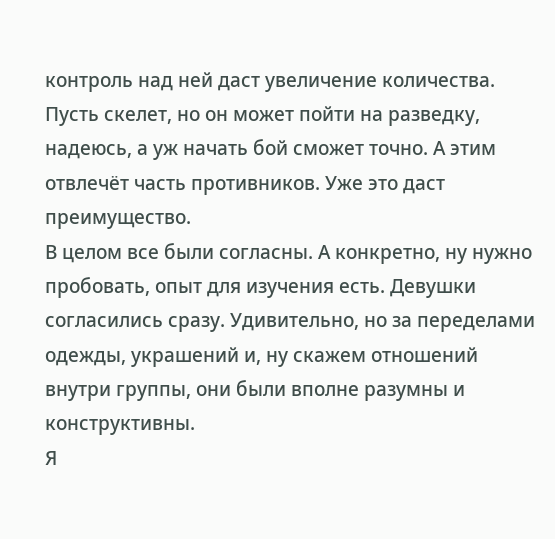контроль над ней даст увеличение количества. Пусть скелет, но он может пойти на разведку, надеюсь, а уж начать бой сможет точно. А этим отвлечёт часть противников. Уже это даст преимущество.
В целом все были согласны. А конкретно, ну нужно пробовать, опыт для изучения есть. Девушки согласились сразу. Удивительно, но за переделами одежды, украшений и, ну скажем отношений внутри группы, они были вполне разумны и конструктивны.
Я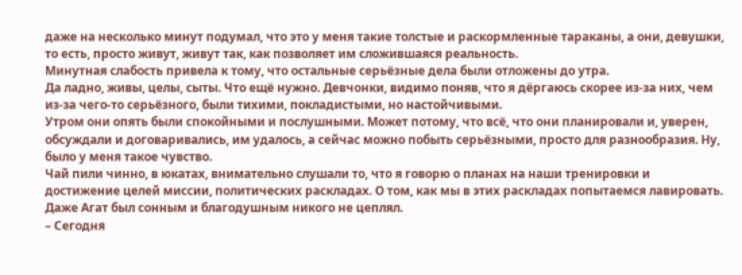даже на несколько минут подумал, что это у меня такие толстые и раскормленные тараканы, а они, девушки, то есть, просто живут, живут так, как позволяет им сложившаяся реальность.
Минутная слабость привела к тому, что остальные серьёзные дела были отложены до утра.
Да ладно, живы, целы, сыты. Что ещё нужно. Девчонки, видимо поняв, что я дёргаюсь скорее из-за них, чем из-за чего-то серьёзного, были тихими, покладистыми, но настойчивыми.
Утром они опять были спокойными и послушными. Может потому, что всё, что они планировали и, уверен, обсуждали и договаривались, им удалось, а сейчас можно побыть серьёзными, просто для разнообразия. Ну, было у меня такое чувство.
Чай пили чинно, в юкатах, внимательно слушали то, что я говорю о планах на наши тренировки и достижение целей миссии, политических раскладах. О том, как мы в этих раскладах попытаемся лавировать. Даже Агат был сонным и благодушным никого не цеплял.
– Сегодня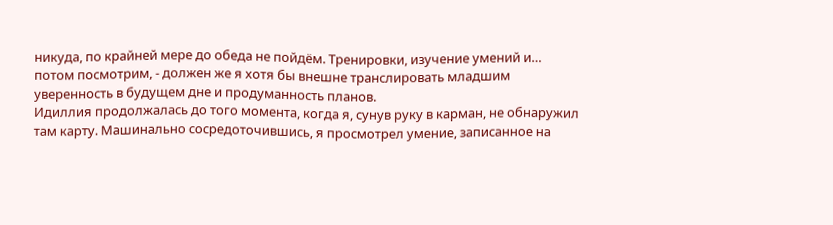никуда, по крайней мере до обеда не пойдём. Тренировки, изучение умений и… потом посмотрим, - должен же я хотя бы внешне транслировать младшим уверенность в будущем дне и продуманность планов.
Идиллия продолжалась до того момента, когда я, сунув руку в карман, не обнаружил там карту. Машинально сосредоточившись, я просмотрел умение, записанное на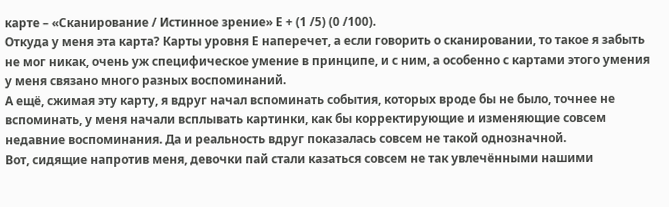карте – «Сканирование / Истинное зрение» Е + (1 /5) (0 /100).
Откуда у меня эта карта? Карты уровня Е наперечет, а если говорить о сканировании, то такое я забыть не мог никак, очень уж специфическое умение в принципе, и с ним, а особенно с картами этого умения у меня связано много разных воспоминаний.
А ещё, сжимая эту карту, я вдруг начал вспоминать события, которых вроде бы не было, точнее не вспоминать, у меня начали всплывать картинки, как бы корректирующие и изменяющие совсем недавние воспоминания. Да и реальность вдруг показалась совсем не такой однозначной.
Вот, сидящие напротив меня, девочки пай стали казаться совсем не так увлечёнными нашими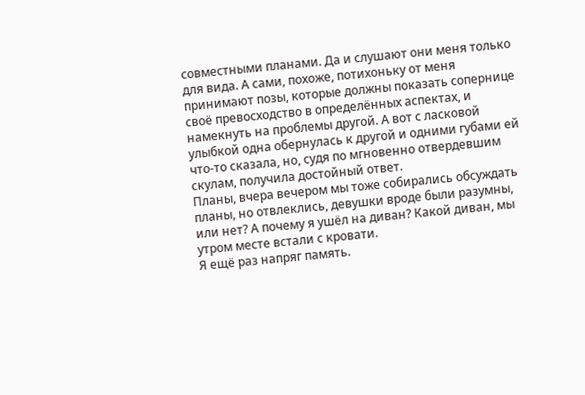совместными планами. Да и слушают они меня только для вида. А сами, похоже, потихоньку от меня принимают позы, которые должны показать сопернице своё превосходство в определённых аспектах, и намекнуть на проблемы другой. А вот с ласковой улыбкой одна обернулась к другой и одними губами ей что-то сказала, но, судя по мгновенно отвердевшим скулам, получила достойный ответ.
Планы, вчера вечером мы тоже собирались обсуждать планы, но отвлеклись, девушки вроде были разумны, или нет? А почему я ушёл на диван? Какой диван, мы утром месте встали с кровати.
Я ещё раз напряг память.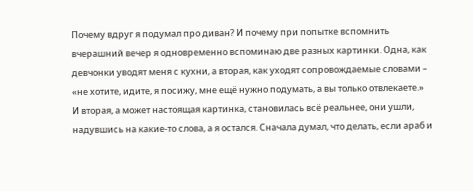Почему вдруг я подумал про диван? И почему при попытке вспомнить вчерашний вечер я одновременно вспоминаю две разных картинки. Одна, как девчонки уводят меня с кухни, а вторая, как уходят сопровождаемые словами – «не хотите, идите, я посижу, мне ещё нужно подумать, а вы только отвлекаете.»
И вторая, а может настоящая картинка, становилась всё реальнее, они ушли, надувшись на какие-то слова, а я остался. Сначала думал, что делать, если араб и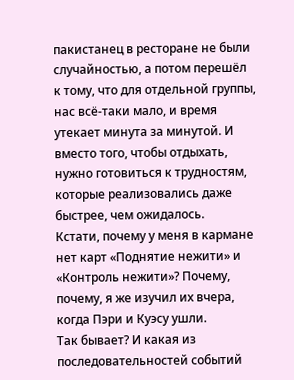пакистанец в ресторане не были случайностью, а потом перешёл к тому, что для отдельной группы, нас всё-таки мало, и время утекает минута за минутой. И вместо того, чтобы отдыхать, нужно готовиться к трудностям, которые реализовались даже быстрее, чем ожидалось.
Кстати, почему у меня в кармане нет карт «Поднятие нежити» и «Контроль нежити»? Почему, почему, я же изучил их вчера, когда Пэри и Куэсу ушли.
Так бывает? И какая из последовательностей событий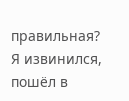правильная?
Я извинился, пошёл в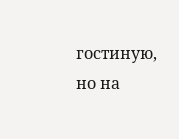гостиную, но на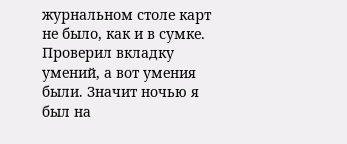журнальном столе карт не было, как и в сумке. Проверил вкладку умений, а вот умения были. Значит ночью я был на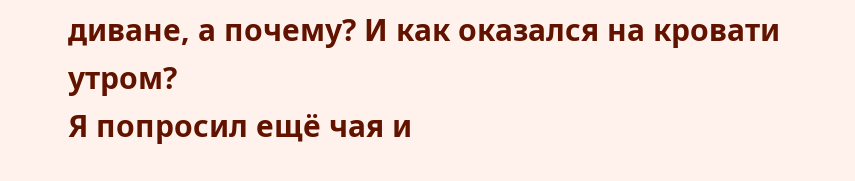диване, а почему? И как оказался на кровати утром?
Я попросил ещё чая и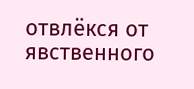отвлёкся от явственного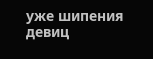уже шипения девиц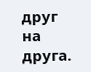друг на друга.